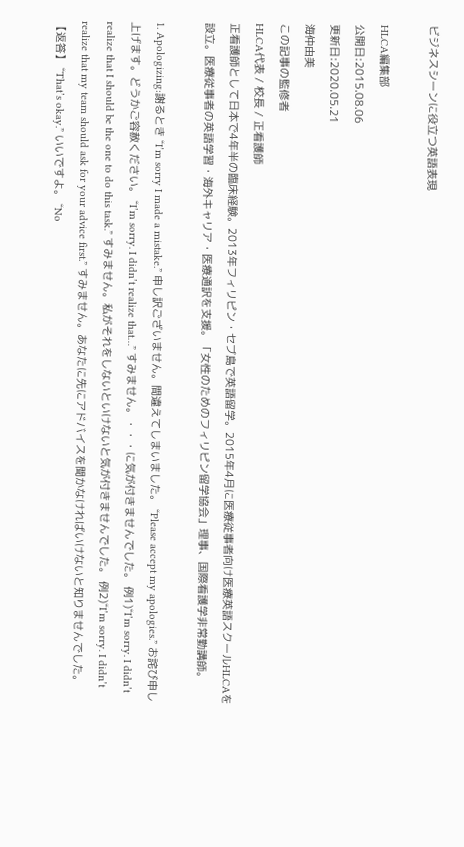ビジネスシーンに役立つ英語表現

HLCA編集部
公開日:2015.08.06
更新日:2020.05.21
海仲由美
この記事の監修者
HLCA代表 / 校長 / 正看護師
正看護師として日本で4年半の臨床経験。2013年フィリピン・セブ島で英語留学。2015年4月に医療従事者向け医療英語スクールHLCAを設立。医療従事者の英語学習・海外キャリア・医療通訳を支援。「女性のためのフィリピン留学協会」理事、国際看護学非常勤講師。

1. Apologizing:謝るとき “I’m sorry I made a mistake.” 申し訳ございません。間違えてしまいました。 “Please accept my apologies.” お詫び申し上げます。どうかご容赦ください。 “I’m sorry. I didn’t realize that…” すみません。・・・に気が付きませんでした。 例1)“I’m sorry. I didn’t realize that I should be the one to do this task.” すみません。私がそれをしないといけないと気が付きませんでした。 例2)“I’m sorry. I didn’t realize that my team should ask for your advice first.” すみません。あなたに先にアドバイスを聞かなければいけないと知りませんでした。 【返答】 “That’s okay.” いいですよ。 “No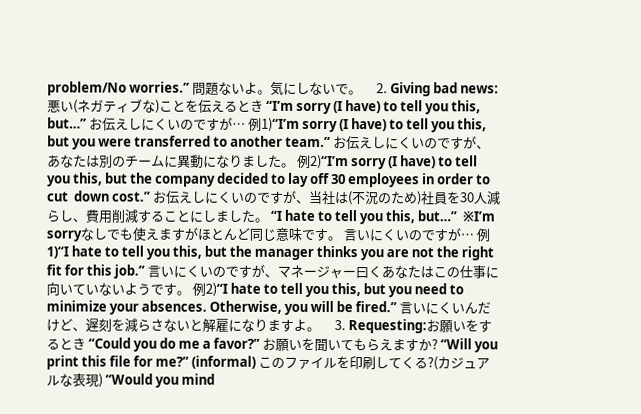problem/No worries.” 問題ないよ。気にしないで。     2. Giving bad news:悪い(ネガティブな)ことを伝えるとき “I’m sorry (I have) to tell you this, but…” お伝えしにくいのですが… 例1)“I’m sorry (I have) to tell you this, but you were transferred to another team.” お伝えしにくいのですが、あなたは別のチームに異動になりました。 例2)“I’m sorry (I have) to tell you this, but the company decided to lay off 30 employees in order to cut  down cost.” お伝えしにくいのですが、当社は(不況のため)社員を30人減らし、費用削減することにしました。 “I hate to tell you this, but…”  ※I’m sorryなしでも使えますがほとんど同じ意味です。 言いにくいのですが… 例1)“I hate to tell you this, but the manager thinks you are not the right fit for this job.” 言いにくいのですが、マネージャー曰くあなたはこの仕事に向いていないようです。 例2)“I hate to tell you this, but you need to minimize your absences. Otherwise, you will be fired.” 言いにくいんだけど、遅刻を減らさないと解雇になりますよ。     3. Requesting:お願いをするとき “Could you do me a favor?” お願いを聞いてもらえますか? “Will you print this file for me?” (informal) このファイルを印刷してくる?(カジュアルな表現) “Would you mind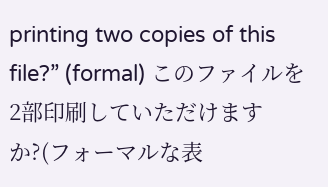printing two copies of this file?” (formal) このファイルを2部印刷していただけますか?(フォーマルな表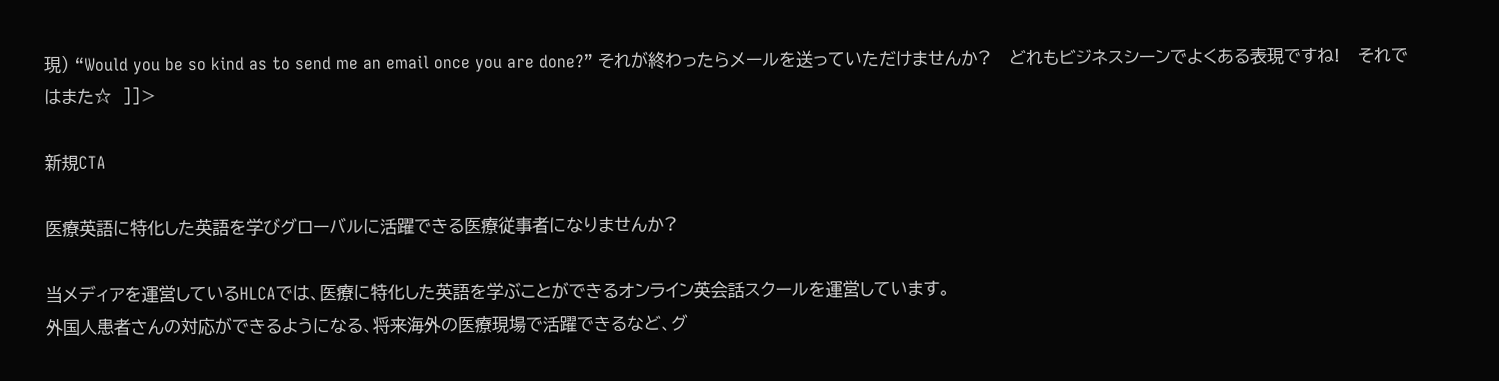現) “Would you be so kind as to send me an email once you are done?” それが終わったらメールを送っていただけませんか?   どれもビジネスシーンでよくある表現ですね!   それではまた☆  ]]>

新規CTA

医療英語に特化した英語を学びグローバルに活躍できる医療従事者になりませんか?

当メディアを運営しているHLCAでは、医療に特化した英語を学ぶことができるオンライン英会話スクールを運営しています。
外国人患者さんの対応ができるようになる、将来海外の医療現場で活躍できるなど、グ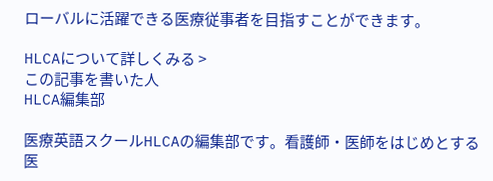ローバルに活躍できる医療従事者を目指すことができます。

HLCAについて詳しくみる >
この記事を書いた人
HLCA編集部

医療英語スクールHLCAの編集部です。看護師・医師をはじめとする医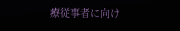療従事者に向け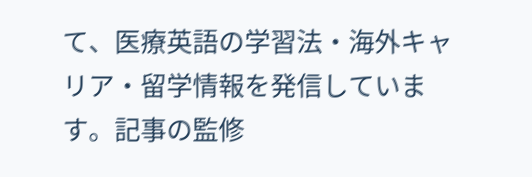て、医療英語の学習法・海外キャリア・留学情報を発信しています。記事の監修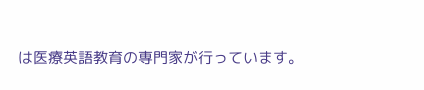は医療英語教育の専門家が行っています。